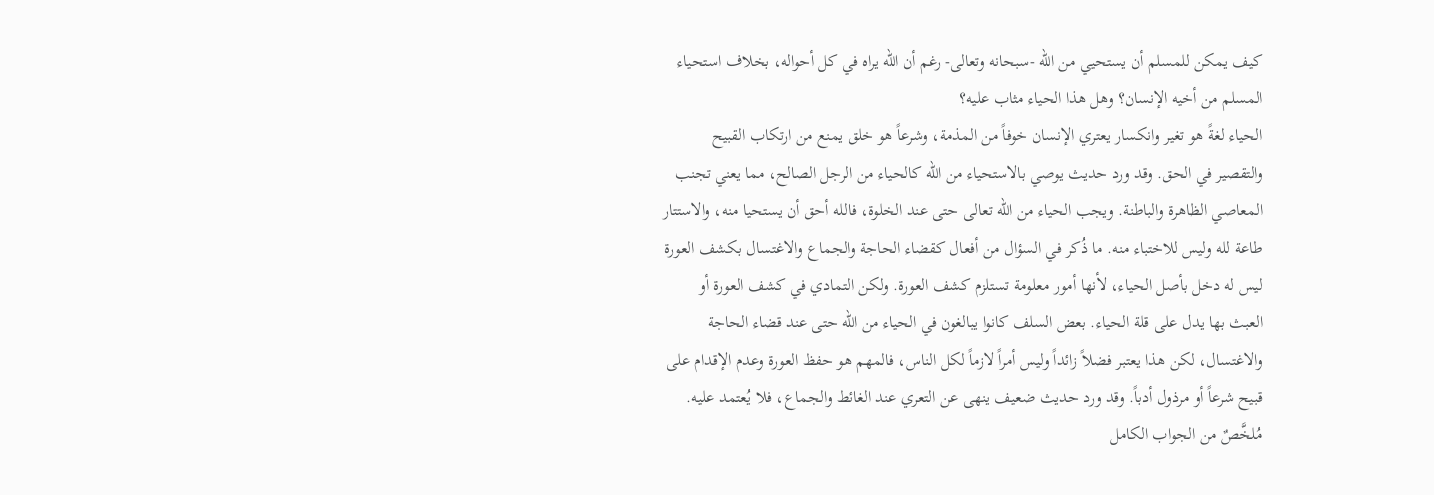كيف يمكن للمسلم أن يستحيي من الله -سبحانه وتعالى- رغم أن الله يراه في كل أحواله، بخلاف استحياء المسلم من أخيه الإنسان؟ وهل هذا الحياء مثاب عليه؟
الحياء لغةً هو تغير وانكسار يعتري الإنسان خوفاً من المذمة، وشرعاً هو خلق يمنع من ارتكاب القبيح والتقصير في الحق. وقد ورد حديث يوصي بالاستحياء من الله كالحياء من الرجل الصالح، مما يعني تجنب المعاصي الظاهرة والباطنة. ويجب الحياء من الله تعالى حتى عند الخلوة، فالله أحق أن يستحيا منه، والاستتار طاعة لله وليس للاختباء منه. ما ذُكر في السؤال من أفعال كقضاء الحاجة والجماع والاغتسال بكشف العورة ليس له دخل بأصل الحياء، لأنها أمور معلومة تستلزم كشف العورة. ولكن التمادي في كشف العورة أو العبث بها يدل على قلة الحياء. بعض السلف كانوا يبالغون في الحياء من الله حتى عند قضاء الحاجة والاغتسال، لكن هذا يعتبر فضلاً زائداً وليس أمراً لازماً لكل الناس، فالمهم هو حفظ العورة وعدم الإقدام على قبيح شرعاً أو مرذول أدباً. وقد ورد حديث ضعيف ينهى عن التعري عند الغائط والجماع، فلا يُعتمد عليه.
مُلخَّصٌ من الجواب الكامل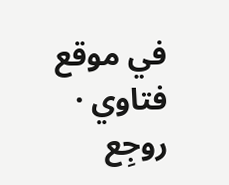في موقع فتاوي · روجِع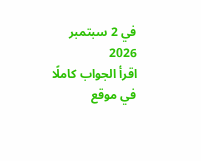في 2 سبتمبر 2026
اقرأ الجواب كاملًا في موقع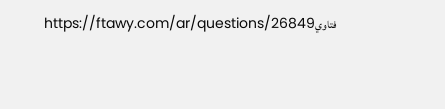فتاويhttps://ftawy.com/ar/questions/26849